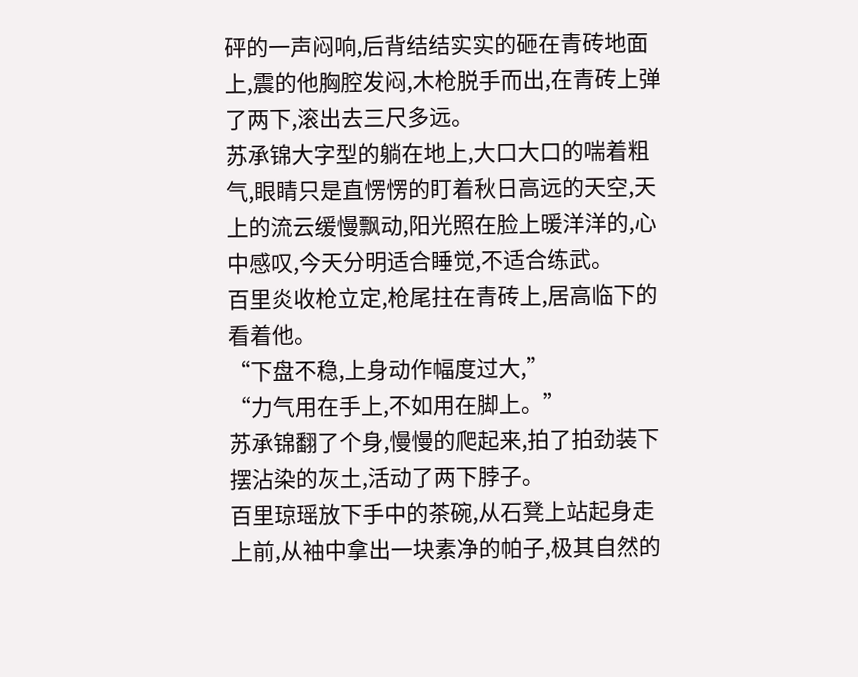砰的一声闷响,后背结结实实的砸在青砖地面上,震的他胸腔发闷,木枪脱手而出,在青砖上弹了两下,滚出去三尺多远。
苏承锦大字型的躺在地上,大口大口的喘着粗气,眼睛只是直愣愣的盯着秋日高远的天空,天上的流云缓慢飘动,阳光照在脸上暖洋洋的,心中感叹,今天分明适合睡觉,不适合练武。
百里炎收枪立定,枪尾拄在青砖上,居高临下的看着他。
“下盘不稳,上身动作幅度过大,”
“力气用在手上,不如用在脚上。”
苏承锦翻了个身,慢慢的爬起来,拍了拍劲装下摆沾染的灰土,活动了两下脖子。
百里琼瑶放下手中的茶碗,从石凳上站起身走上前,从袖中拿出一块素净的帕子,极其自然的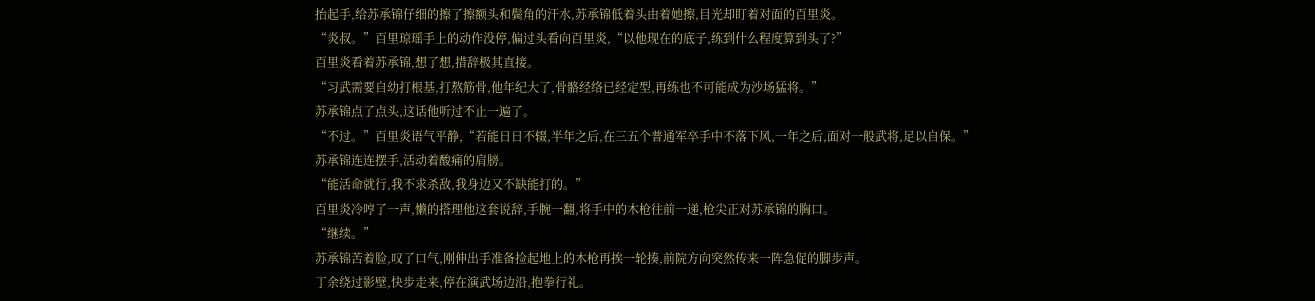抬起手,给苏承锦仔细的擦了擦额头和鬓角的汗水,苏承锦低着头由着她擦,目光却盯着对面的百里炎。
“炎叔。”百里琼瑶手上的动作没停,偏过头看向百里炎,“以他现在的底子,练到什么程度算到头了?”
百里炎看着苏承锦,想了想,措辞极其直接。
“习武需要自幼打根基,打熬筋骨,他年纪大了,骨骼经络已经定型,再练也不可能成为沙场猛将。”
苏承锦点了点头,这话他听过不止一遍了。
“不过。”百里炎语气平静,“若能日日不辍,半年之后,在三五个普通军卒手中不落下风,一年之后,面对一般武将,足以自保。”
苏承锦连连摆手,活动着酸痛的肩膀。
“能活命就行,我不求杀敌,我身边又不缺能打的。”
百里炎冷哼了一声,懒的搭理他这套说辞,手腕一翻,将手中的木枪往前一递,枪尖正对苏承锦的胸口。
“继续。”
苏承锦苦着脸,叹了口气,刚伸出手准备捡起地上的木枪再挨一轮揍,前院方向突然传来一阵急促的脚步声。
丁余绕过影壁,快步走来,停在演武场边沿,抱拳行礼。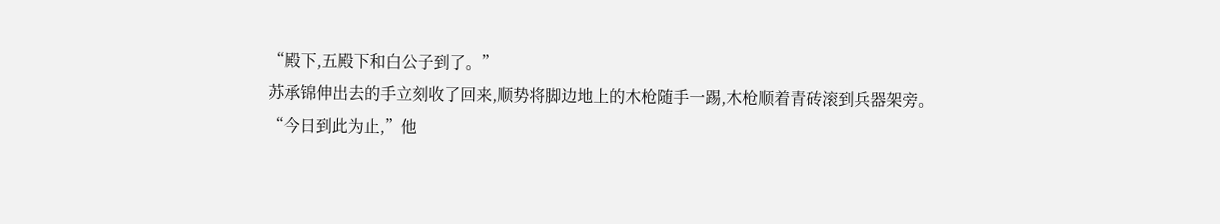“殿下,五殿下和白公子到了。”
苏承锦伸出去的手立刻收了回来,顺势将脚边地上的木枪随手一踢,木枪顺着青砖滚到兵器架旁。
“今日到此为止,”他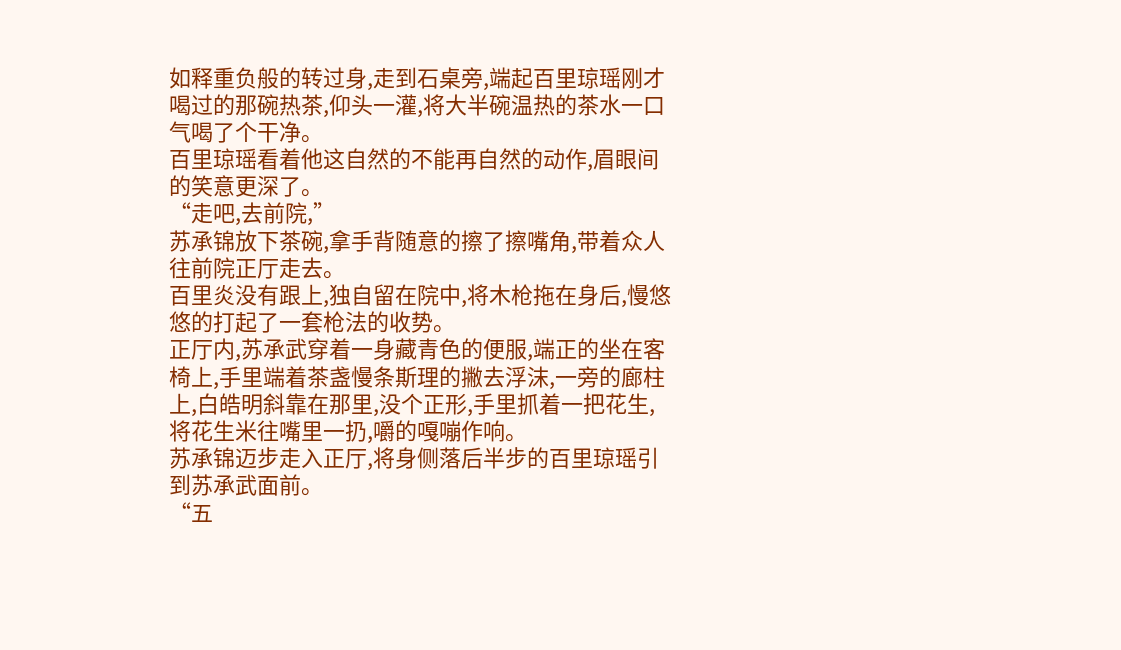如释重负般的转过身,走到石桌旁,端起百里琼瑶刚才喝过的那碗热茶,仰头一灌,将大半碗温热的茶水一口气喝了个干净。
百里琼瑶看着他这自然的不能再自然的动作,眉眼间的笑意更深了。
“走吧,去前院,”
苏承锦放下茶碗,拿手背随意的擦了擦嘴角,带着众人往前院正厅走去。
百里炎没有跟上,独自留在院中,将木枪拖在身后,慢悠悠的打起了一套枪法的收势。
正厅内,苏承武穿着一身藏青色的便服,端正的坐在客椅上,手里端着茶盏慢条斯理的撇去浮沫,一旁的廊柱上,白皓明斜靠在那里,没个正形,手里抓着一把花生,将花生米往嘴里一扔,嚼的嘎嘣作响。
苏承锦迈步走入正厅,将身侧落后半步的百里琼瑶引到苏承武面前。
“五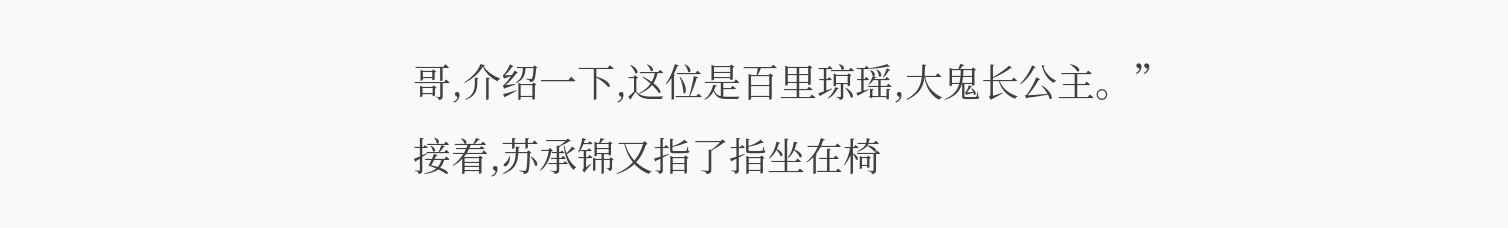哥,介绍一下,这位是百里琼瑶,大鬼长公主。”
接着,苏承锦又指了指坐在椅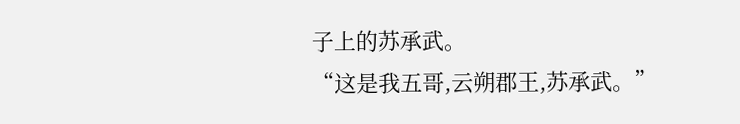子上的苏承武。
“这是我五哥,云朔郡王,苏承武。”